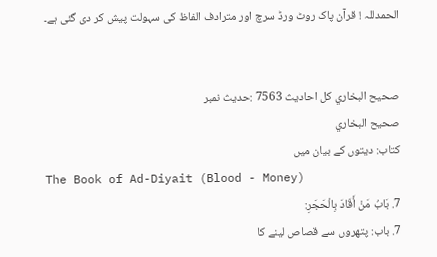الحمدللہ ! قرآن پاک روٹ ورڈ سرچ اور مترادف الفاظ کی سہولت پیش کر دی گئی ہے۔


صحيح البخاري کل احادیث 7563 :حدیث نمبر
صحيح البخاري
کتاب: دیتوں کے بیان میں
The Book of Ad-Diyait (Blood - Money)
7. بَابُ مَنْ أَقَادَ بِالْحَجَرِ:
7. باب: پتھروں سے قصاص لینے کا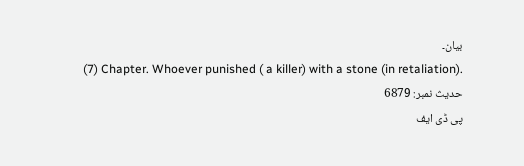بیان۔
(7) Chapter. Whoever punished ( a killer) with a stone (in retaliation).
حدیث نمبر: 6879
پی ڈی ایف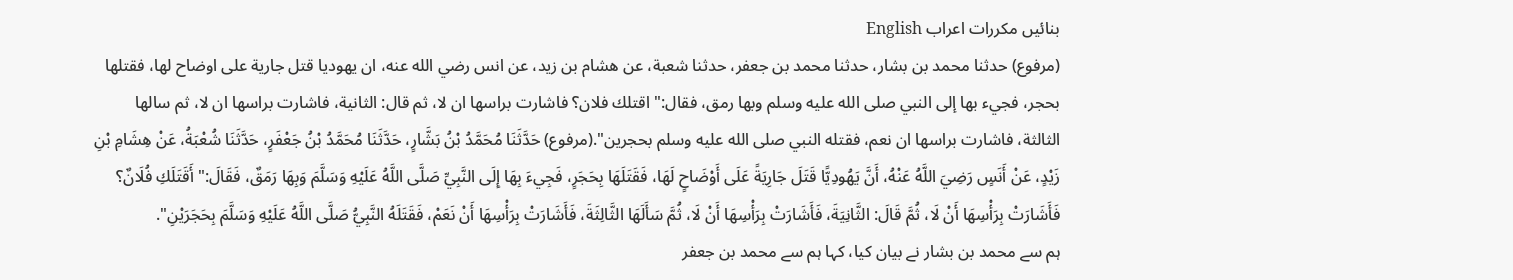بنائیں مکررات اعراب English
(مرفوع) حدثنا محمد بن بشار، حدثنا محمد بن جعفر، حدثنا شعبة، عن هشام بن زيد، عن انس رضي الله عنه، ان يهوديا قتل جارية على اوضاح لها، فقتلها بحجر، فجيء بها إلى النبي صلى الله عليه وسلم وبها رمق، فقال:" اقتلك فلان؟ فاشارت براسها ان لا، ثم قال: الثانية، فاشارت براسها ان لا، ثم سالها الثالثة، فاشارت براسها ان نعم، فقتله النبي صلى الله عليه وسلم بحجرين".(مرفوع) حَدَّثَنَا مُحَمَّدُ بْنُ بَشَّارٍ، حَدَّثَنَا مُحَمَّدُ بْنُ جَعْفَرٍ، حَدَّثَنَا شُعْبَةُ، عَنْ هِشَامِ بْنِ زَيْدٍ، عَنْ أَنَسٍ رَضِيَ اللَّهُ عَنْهُ، أَنَّ يَهُودِيًّا قَتَلَ جَارِيَةً عَلَى أَوْضَاحٍ لَهَا، فَقَتَلَهَا بِحَجَرٍ، فَجِيءَ بِهَا إِلَى النَّبِيِّ صَلَّى اللَّهُ عَلَيْهِ وَسَلَّمَ وَبِهَا رَمَقٌ، فَقَالَ:" أَقَتَلَكِ فُلَانٌ؟ فَأَشَارَتْ بِرَأْسِهَا أَنْ لَا، ثُمَّ قَالَ: الثَّانِيَةَ، فَأَشَارَتْ بِرَأْسِهَا أَنْ لَا، ثُمَّ سَأَلَهَا الثَّالِثَةَ، فَأَشَارَتْ بِرَأْسِهَا أَنْ نَعَمْ، فَقَتَلَهُ النَّبِيُّ صَلَّى اللَّهُ عَلَيْهِ وَسَلَّمَ بِحَجَرَيْنِ".
ہم سے محمد بن بشار نے بیان کیا، کہا ہم سے محمد بن جعفر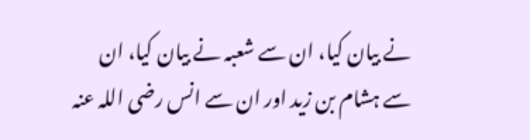نے بیان کیا، ان سے شعبہ نے بیان کیا، ان سے ہشام بن زید اور ان سے انس رضی اللہ عنہ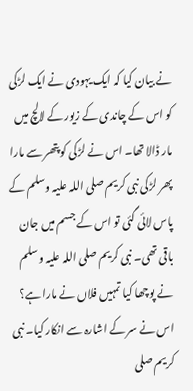نے بیان کیا کہ ایک یہودی نے ایک لڑکی کو اس کے چاندی کے زیور کے لالچ میں مار ڈالا تھا۔ اس نے لڑکی کو پتھر سے مارا پھر لڑکی نبی کریم صلی اللہ علیہ وسلم کے پاس لائی گئی تو اس کے جسم میں جان باقی تھی۔ نبی کریم صلی اللہ علیہ وسلم نے پوچھا کیا تمہیں فلاں نے مارا ہے؟ اس نے سر کے اشارہ سے انکار کیا۔ نبی کریم صلی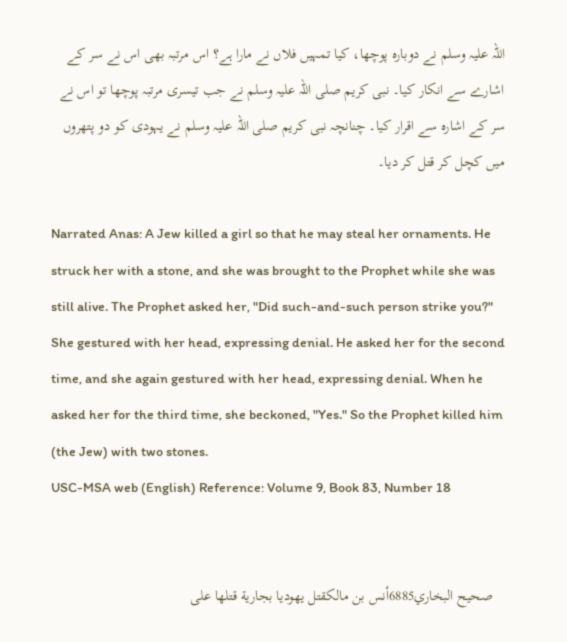اللہ علیہ وسلم نے دوبارہ پوچھا، کیا تمہیں فلاں نے مارا ہے؟ اس مرتبہ بھی اس نے سر کے اشارے سے انکار کیا۔ نبی کریم صلی اللہ علیہ وسلم نے جب تیسری مرتبہ پوچھا تو اس نے سر کے اشارہ سے اقرار کیا۔ چنانچہ نبی کریم صلی اللہ علیہ وسلم نے یہودی کو دو پتھروں میں کچل کر قتل کر دیا۔

Narrated Anas: A Jew killed a girl so that he may steal her ornaments. He struck her with a stone, and she was brought to the Prophet while she was still alive. The Prophet asked her, "Did such-and-such person strike you?" She gestured with her head, expressing denial. He asked her for the second time, and she again gestured with her head, expressing denial. When he asked her for the third time, she beckoned, "Yes." So the Prophet killed him (the Jew) with two stones.
USC-MSA web (English) Reference: Volume 9, Book 83, Number 18


   صحيح البخاري6885أنس بن مالكقتل يهوديا بجارية قتلها على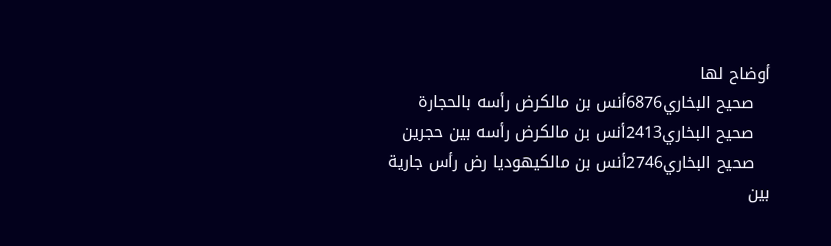أوضاح لها
   صحيح البخاري6876أنس بن مالكرض رأسه بالحجارة
   صحيح البخاري2413أنس بن مالكرض رأسه بين حجرين
   صحيح البخاري2746أنس بن مالكيهوديا رض رأس جارية بين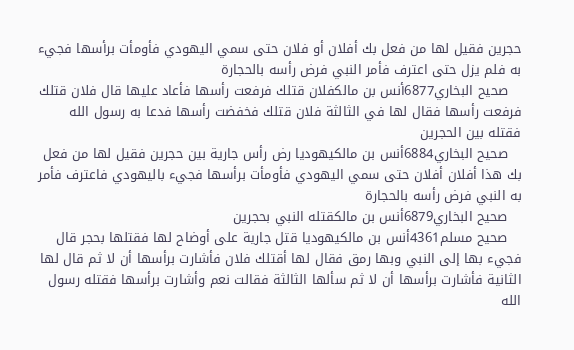حجرين فقيل لها من فعل بك أفلان أو فلان حتى سمي اليهودي فأومأت برأسها فجيء به فلم يزل حتى اعترف فأمر النبي فرض رأسه بالحجارة
   صحيح البخاري6877أنس بن مالكفلان قتلك فرفعت رأسها فأعاد عليها قال فلان قتلك فرفعت رأسها فقال لها في الثالثة فلان قتلك فخفضت رأسها فدعا به رسول الله فقتله بين الحجرين
   صحيح البخاري6884أنس بن مالكيهوديا رض رأس جارية بين حجرين فقيل لها من فعل بك هذا أفلان أفلان حتى سمي اليهودي فأومأت برأسها فجيء باليهودي فاعترف فأمر به النبي فرض رأسه بالحجارة
   صحيح البخاري6879أنس بن مالكقتله النبي بحجرين
   صحيح مسلم4361أنس بن مالكيهوديا قتل جارية على أوضاح لها فقتلها بحجر قال فجيء بها إلى النبي وبها رمق فقال لها أقتلك فلان فأشارت برأسها أن لا ثم قال لها الثانية فأشارت برأسها أن لا ثم سألها الثالثة فقالت نعم وأشارت برأسها فقتله رسول الله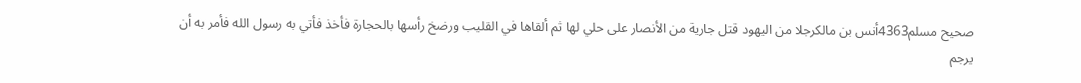صحيح مسلم4363أنس بن مالكرجلا من اليهود قتل جارية من الأنصار على حلي لها ثم ألقاها في القليب ورضخ رأسها بالحجارة فأخذ فأتي به رسول الله فأمر به أن يرجم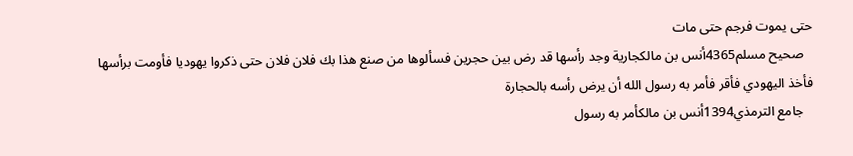حتى يموت فرجم حتى مات
   صحيح مسلم4365أنس بن مالكجارية وجد رأسها قد رض بين حجرين فسألوها من صنع هذا بك فلان فلان حتى ذكروا يهوديا فأومت برأسها فأخذ اليهودي فأقر فأمر به رسول الله أن يرض رأسه بالحجارة
   جامع الترمذي1394أنس بن مالكأمر به رسول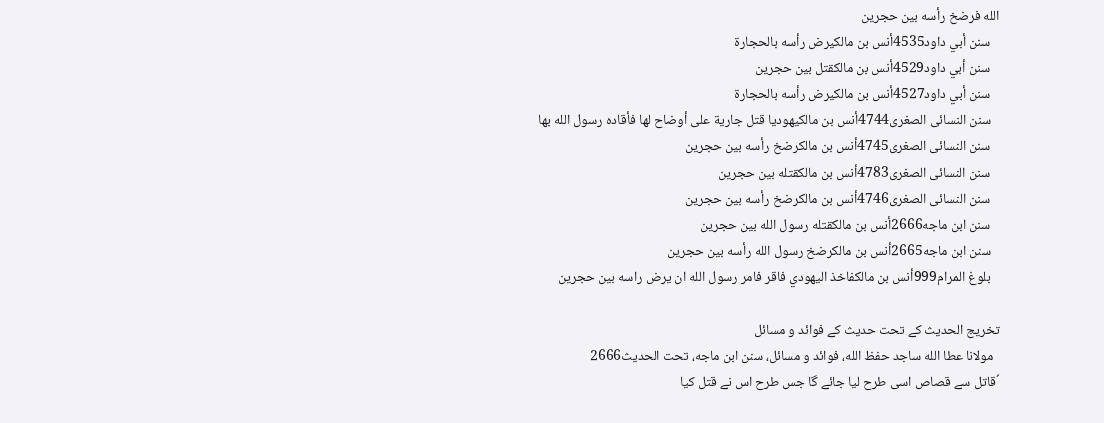الله فرضخ رأسه بين حجرين
   سنن أبي داود4535أنس بن مالكيرض رأسه بالحجارة
   سنن أبي داود4529أنس بن مالكقتل بين حجرين
   سنن أبي داود4527أنس بن مالكيرض رأسه بالحجارة
   سنن النسائى الصغرى4744أنس بن مالكيهوديا قتل جارية على أوضاح لها فأقاده رسول الله بها
   سنن النسائى الصغرى4745أنس بن مالكرضخ رأسه بين حجرين
   سنن النسائى الصغرى4783أنس بن مالكقتله بين حجرين
   سنن النسائى الصغرى4746أنس بن مالكرضخ رأسه بين حجرين
   سنن ابن ماجه2666أنس بن مالكقتله رسول الله بين حجرين
   سنن ابن ماجه2665أنس بن مالكرضخ رسول الله رأسه بين حجرين
   بلوغ المرام999أنس بن مالكفاخذ اليهودي فاقر فامر رسول الله ان يرض راسه بين حجرين

تخریج الحدیث کے تحت حدیث کے فوائد و مسائل
  مولانا عطا الله ساجد حفظ الله، فوائد و مسائل، سنن ابن ماجه، تحت الحديث2666
´قاتل سے قصاص اسی طرح لیا جائے گا جس طرح اس نے قتل کیا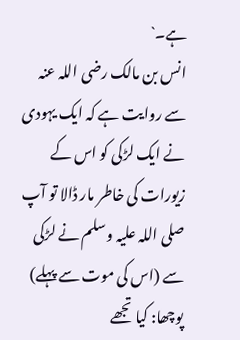ہے۔`
انس بن مالک رضی اللہ عنہ سے روایت ہے کہ ایک یہودی نے ایک لڑکی کو اس کے زیورات کی خاطر مار ڈالا تو آپ صلی اللہ علیہ وسلم نے لڑکی سے (اس کی موت سے پہلے) پوچھا: کیا تجھے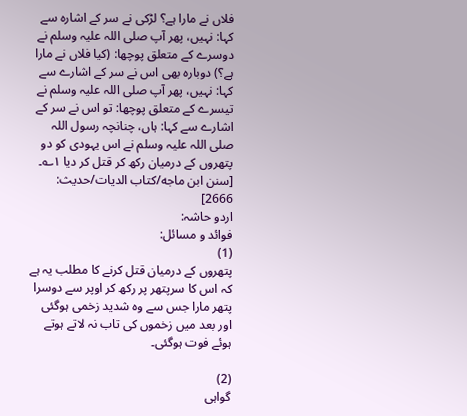فلاں نے مارا ہے؟ لڑکی نے سر کے اشارہ سے کہا: نہیں، پھر آپ صلی اللہ علیہ وسلم نے دوسرے کے متعلق پوچھا: (کیا فلاں نے مارا ہے؟) دوبارہ بھی اس نے سر کے اشارے سے کہا: نہیں، پھر آپ صلی اللہ علیہ وسلم نے تیسرے کے متعلق پوچھا: تو اس نے سر کے اشارے سے کہا: ہاں، چنانچہ رسول اللہ صلی اللہ علیہ وسلم نے اس یہودی کو دو پتھروں کے درمیان رکھ کر قتل کر دیا ۱؎۔ [سنن ابن ماجه/كتاب الديات/حدیث: 2666]
اردو حاشہ:
فوائد و مسائل:
(1)
پتھروں کے درمیان قتل کرنے کا مطلب یہ ہے کہ اس کا سرپتھر پر رکھ کر اوپر سے دوسرا پتھر مارا جس سے وہ شدید زخمی ہوگئی اور بعد میں زخموں کی تاب نہ لاتے ہوتے ہوئے فوت ہوگئی۔

(2)
گواہی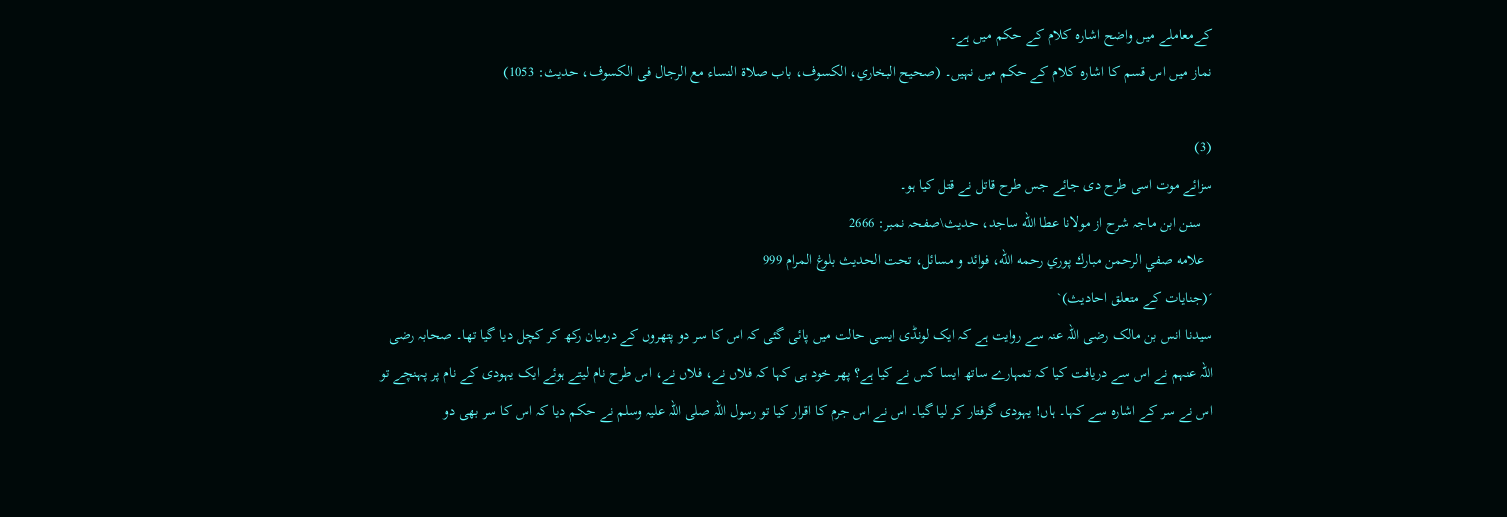کےمعاملے میں واضح اشارہ کلام کے حکم میں ہے۔
نماز میں اس قسم کا اشارہ کلام کے حکم میں نہیں۔ (صحیح البخاري، الکسوف، باب صلاۃ النساء مع الرجال فی الکسوف، حدیث: 1053)

(3)
سزائے موت اسی طرح دی جائے جس طرح قاتل نے قتل کیا ہو۔
   سنن ابن ماجہ شرح از مولانا عطا الله ساجد، حدیث\صفحہ نمبر: 2666
  علامه صفي الرحمن مبارك پوري رحمه الله، فوائد و مسائل، تحت الحديث بلوغ المرام 999
´(جنایات کے متعلق احادیث)`
سیدنا انس بن مالک رضی اللہ عنہ سے روایت ہے کہ ایک لونڈی ایسی حالت میں پائی گئی کہ اس کا سر دو پتھروں کے درمیان رکھ کر کچل دیا گیا تھا۔ صحابہ رضی اللہ عنہم نے اس سے دریافت کیا کہ تمہارے ساتھ ایسا کس نے کیا ہے؟ پھر خود ہی کہا کہ فلاں نے، فلاں نے، اس طرح نام لیتے ہوئے ایک یہودی کے نام پر پہنچے تو اس نے سر کے اشارہ سے کہا۔ ہاں! یہودی گرفتار کر لیا گیا۔ اس نے اس جرم کا اقرار کیا تو رسول اللہ صلی اللہ علیہ وسلم نے حکم دیا کہ اس کا سر بھی دو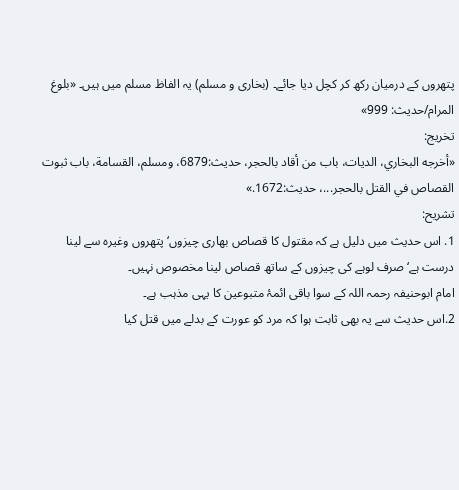پتھروں کے درمیان رکھ کر کچل دیا جائے۔ (بخاری و مسلم) یہ الفاظ مسلم میں ہیں۔ «بلوغ المرام/حدیث: 999»
تخریج:
«أخرجه البخاري، الديات، باب من أقاد بالحجر، حديث:6879، ومسلم، القسامة، باب ثبوت القصاص في القتل بالحجر...، حديث:1672.»
تشریح:
1. اس حدیث میں دلیل ہے کہ مقتول کا قصاص بھاری چیزوں‘ پتھروں وغیرہ سے لینا درست ہے‘ صرف لوہے کی چیزوں کے ساتھ قصاص لینا مخصوص نہیں۔
امام ابوحنیفہ رحمہ اللہ کے سوا باقی ائمۂ متبوعین کا یہی مذہب ہے۔
2.اس حدیث سے یہ بھی ثابت ہوا کہ مرد کو عورت کے بدلے میں قتل کیا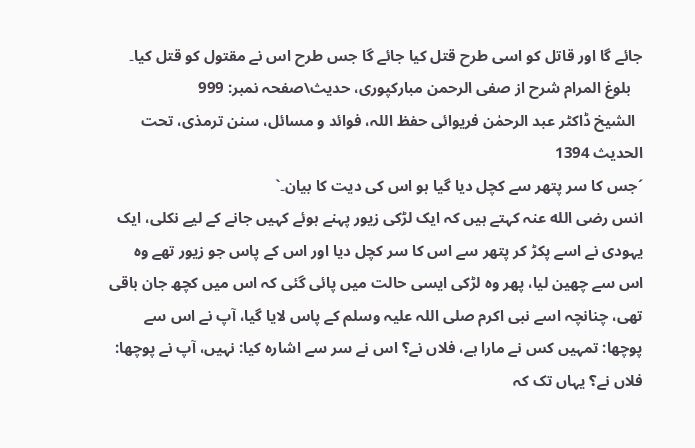جائے گا اور قاتل کو اسی طرح قتل کیا جائے گا جس طرح اس نے مقتول کو قتل کیا۔
   بلوغ المرام شرح از صفی الرحمن مبارکپوری، حدیث\صفحہ نمبر: 999
  الشیخ ڈاکٹر عبد الرحمٰن فریوائی حفظ اللہ، فوائد و مسائل، سنن ترمذی، تحت الحديث 1394
´جس کا سر پتھر سے کچل دیا گیا ہو اس کی دیت کا بیان۔`
انس رضی الله عنہ کہتے ہیں کہ ایک لڑکی زیور پہنے ہوئے کہیں جانے کے لیے نکلی، ایک یہودی نے اسے پکڑ کر پتھر سے اس کا سر کچل دیا اور اس کے پاس جو زیور تھے وہ اس سے چھین لیا، پھر وہ لڑکی ایسی حالت میں پائی گئی کہ اس میں کچھ جان باقی تھی، چنانچہ اسے نبی اکرم صلی اللہ علیہ وسلم کے پاس لایا گیا، آپ نے اس سے پوچھا: تمہیں کس نے مارا ہے، فلاں نے؟ اس نے سر سے اشارہ کیا: نہیں، آپ نے پوچھا: فلاں نے؟ یہاں تک کہ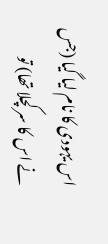اس یہودی کا نام لیا گیا (جس نے اس کا سر کچلا تھا) تو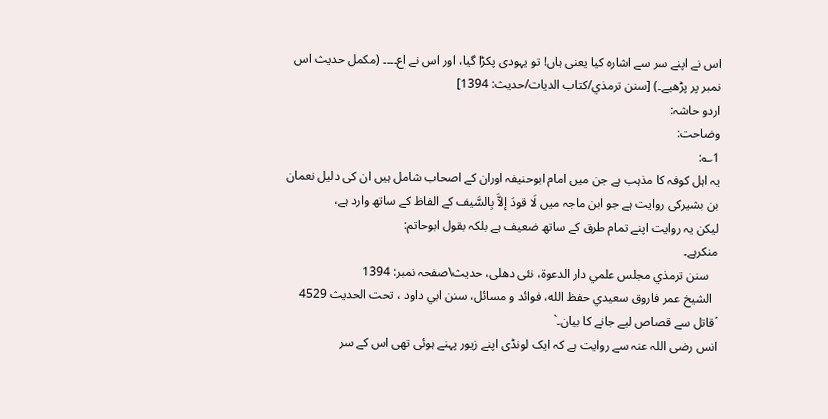اس نے اپنے سر سے اشارہ کیا یعنی ہاں! تو یہودی پکڑا گیا، اور اس نے اع۔۔۔۔ (مکمل حدیث اس نمبر پر پڑھیے۔) [سنن ترمذي/كتاب الديات/حدیث: 1394]
اردو حاشہ:
وضاحت:
1؎:
یہ اہل کوفہ کا مذہب ہے جن میں امام ابوحنیفہ اوران کے اصحاب شامل ہیں ان کی دلیل نعمان بن بشیرکی روایت ہے جو ابن ماجہ میں لَا قودَ إلاَّ بِالسَّيف کے الفاظ کے ساتھ وارد ہے،
لیکن یہ روایت اپنے تمام طرق کے ساتھ ضعیف ہے بلکہ بقول ابوحاتم:
منکرہے۔
   سنن ترمذي مجلس علمي دار الدعوة، نئى دهلى، حدیث\صفحہ نمبر: 1394
  الشيخ عمر فاروق سعيدي حفظ الله، فوائد و مسائل، سنن ابي داود ، تحت الحديث 4529
´قاتل سے قصاص لیے جانے کا بیان۔`
انس رضی اللہ عنہ سے روایت ہے کہ ایک لونڈی اپنے زیور پہنے ہوئی تھی اس کے سر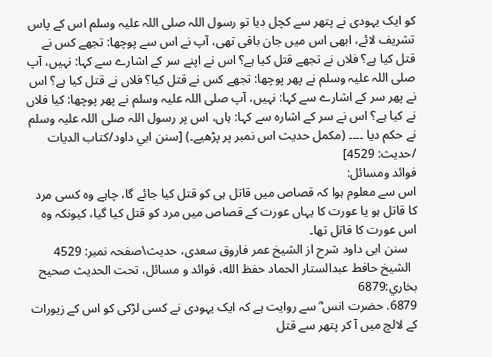کو ایک یہودی نے پتھر سے کچل دیا تو رسول اللہ صلی اللہ علیہ وسلم اس کے پاس تشریف لائے، ابھی اس میں جان باقی تھی، آپ نے اس سے پوچھا: تجھے کس نے قتل کیا ہے؟ فلاں نے تجھے قتل کیا ہے؟ اس نے اپنے سر کے اشارے سے کہا: نہیں، آپ صلی اللہ علیہ وسلم نے پھر پوچھا: تجھے کس نے قتل کیا؟ فلاں نے قتل کیا ہے؟ اس نے پھر سر کے اشارے سے کہا: نہیں، آپ صلی اللہ علیہ وسلم نے پھر پوچھا: کیا فلاں نے کیا ہے؟ اس نے سر کے اشارہ سے کہا: ہاں، اس پر رسول اللہ صلی اللہ علیہ وسلم نے حکم دیا ۔۔۔۔ (مکمل حدیث اس نمبر پر پڑھیے۔) [سنن ابي داود/كتاب الديات /حدیث: 4529]
فوائد ومسائل:
اس سے معلوم ہوا کہ قصاص میں قاتل ہی کو قتل کیا جائے گا، چاہے وہ کسی مرد کا قاتل ہو یا عورت کا یہاں عورت کے قصاص میں مرد کو قتل کیا گیا، کیونکہ وہ اس عورت کا قاتل تھا۔
   سنن ابی داود شرح از الشیخ عمر فاروق سعدی، حدیث\صفحہ نمبر: 4529
  الشيخ حافط عبدالستار الحماد حفظ الله، فوائد و مسائل، تحت الحديث صحيح بخاري:6879
6879. حضرت انس ؓ سے روایت ہے کہ ایک یہودی نے کسی لڑکی کو اس کے زیورات کے لالچ میں آ کر پتھر سے قتل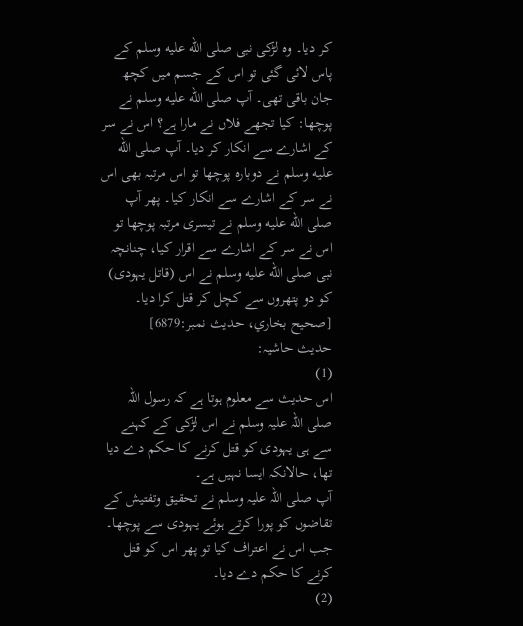کر دیا۔ وہ لڑکی نبی صلى الله عليه وسلم کے پاس لائی گئی تو اس کے جسم میں کچھ جان باقی تھی۔ آپ صلى الله عليه وسلم نے پوچھا: کیا تجھے فلاں نے مارا ہے؟ اس نے سر کے اشارے سے انکار کر دیا۔ آپ صلى الله عليه وسلم نے دوبارہ پوچھا تو اس مرتبہ بھی اس نے سر کے اشارے سے انکار کیا۔ پھر آپ صلى الله عليه وسلم نے تیسری مرتبہ پوچھا تو اس نے سر کے اشارے سے اقرار کیا، چنانچہ نبی صلى الله عليه وسلم نے اس (قاتل یہودی) کو دو پتھروں سے کچل کر قتل کرا دیا۔ [صحيح بخاري، حديث نمبر:6879]
حدیث حاشیہ:
(1)
اس حدیث سے معلوم ہوتا ہے کہ رسول اللہ صلی اللہ علیہ وسلم نے اس لڑکی کے کہنے سے ہی یہودی کو قتل کرنے کا حکم دے دیا تھا، حالانکہ ایسا نہیں ہے۔
آپ صلی اللہ علیہ وسلم نے تحقیق وتفتیش کے تقاضوں کو پورا کرتے ہوئے یہودی سے پوچھا۔
جب اس نے اعتراف کیا تو پھر اس کو قتل کرنے کا حکم دے دیا۔
(2)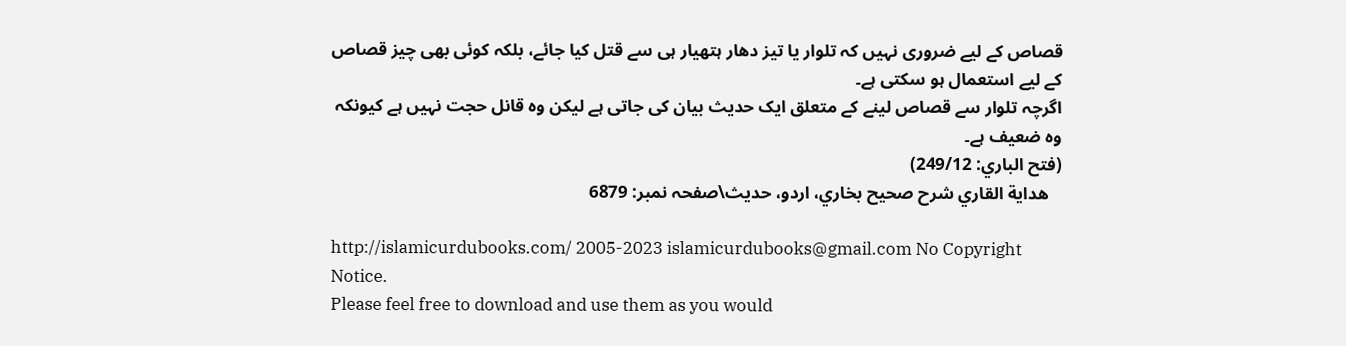قصاص کے لیے ضروری نہیں کہ تلوار یا تیز دھار ہتھیار ہی سے قتل کیا جائے، بلکہ کوئی بھی چیز قصاص کے لیے استعمال ہو سکتی ہے۔
اگرچہ تلوار سے قصاص لینے کے متعلق ایک حدیث بیان کی جاتی ہے لیکن وہ قانل حجت نہیں ہے کیونکہ وہ ضعیف ہے۔
(فتح الباري: 249/12)
   هداية القاري شرح صحيح بخاري، اردو، حدیث\صفحہ نمبر: 6879

http://islamicurdubooks.com/ 2005-2023 islamicurdubooks@gmail.com No Copyright Notice.
Please feel free to download and use them as you would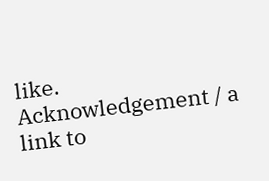like.
Acknowledgement / a link to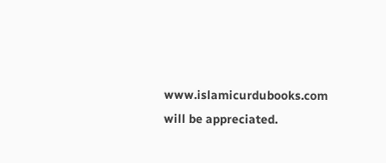www.islamicurdubooks.com will be appreciated.